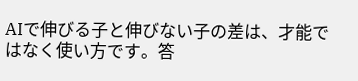AIで伸びる子と伸びない子の差は、才能ではなく使い方です。答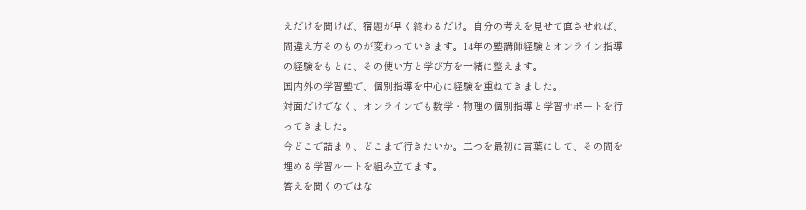えだけを聞けば、宿題が早く終わるだけ。自分の考えを見せて直させれば、間違え方そのものが変わっていきます。14年の塾講師経験とオンライン指導の経験をもとに、その使い方と学び方を一緒に整えます。
国内外の学習塾で、個別指導を中心に経験を重ねてきました。
対面だけでなく、オンラインでも数学・物理の個別指導と学習サポートを行ってきました。
今どこで詰まり、どこまで行きたいか。二つを最初に言葉にして、その間を埋める学習ルートを組み立てます。
答えを聞くのではな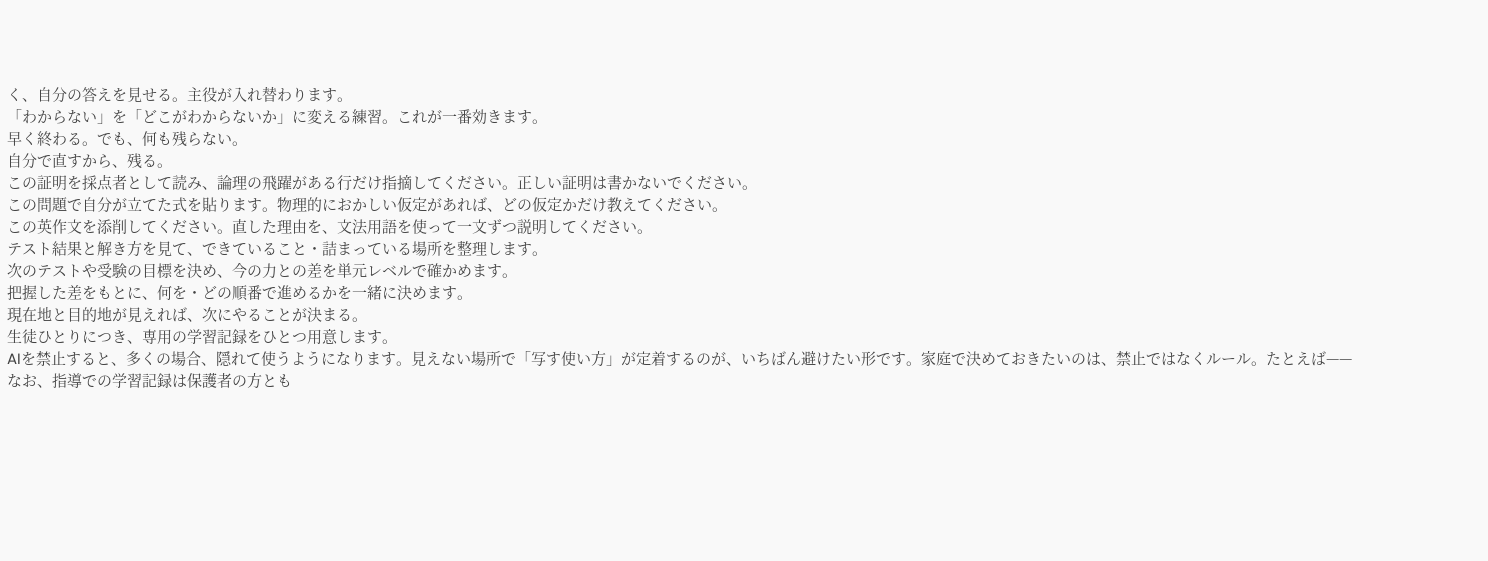く、自分の答えを見せる。主役が入れ替わります。
「わからない」を「どこがわからないか」に変える練習。これが一番効きます。
早く終わる。でも、何も残らない。
自分で直すから、残る。
この証明を採点者として読み、論理の飛躍がある行だけ指摘してください。正しい証明は書かないでください。
この問題で自分が立てた式を貼ります。物理的におかしい仮定があれば、どの仮定かだけ教えてください。
この英作文を添削してください。直した理由を、文法用語を使って一文ずつ説明してください。
テスト結果と解き方を見て、できていること・詰まっている場所を整理します。
次のテストや受験の目標を決め、今の力との差を単元レベルで確かめます。
把握した差をもとに、何を・どの順番で進めるかを一緒に決めます。
現在地と目的地が見えれば、次にやることが決まる。
生徒ひとりにつき、専用の学習記録をひとつ用意します。
AIを禁止すると、多くの場合、隠れて使うようになります。見えない場所で「写す使い方」が定着するのが、いちばん避けたい形です。家庭で決めておきたいのは、禁止ではなくルール。たとえば——
なお、指導での学習記録は保護者の方とも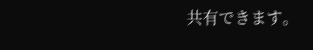共有できます。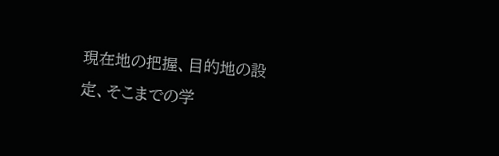現在地の把握、目的地の設定、そこまでの学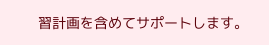習計画を含めてサポートします。